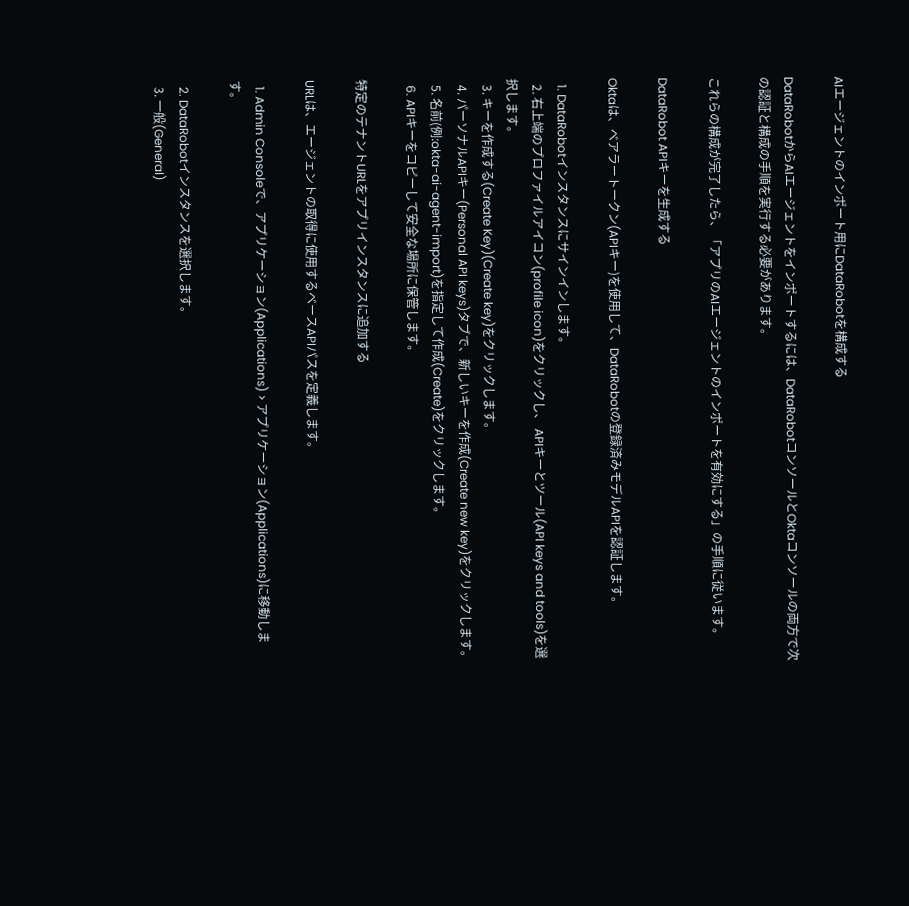AIエージェントのインポート用にDataRobotを構成する

DataRobotからAIエージェントをインポートするには、DataRobotコンソールとOktaコンソールの両方で次の認証と構成の手順を実行する必要があります。

これらの構成が完了したら、「アプリのAIエージェントのインポートを有効にする」の手順に従います。

DataRobot APIキーを生成する

Oktaは、ベアラートークン(APIキー)を使用して、DataRobotの登録済みモデルAPIを認証します。

  1. DataRobotインスタンスにサインインします。
  2. 右上端のプロファイルアイコン(profile icon)をクリックし、 APIキーとツール(API keys and tools)を選択します。
  3. キーを作成する(Create Key)(Create key)をクリックします。
  4. パーソナルAPIキー(Personal API keys)タブで、新しいキーを作成(Create new key)をクリックします。
  5. 名前(例:okta-ai-agent-import)を指定して作成(Create)をクリックします。
  6. APIキーをコピーして安全な場所に保管します。

特定のテナントURLをアプリインスタンスに追加する

URLは、エージェントの取得に使用するベースAPIパスを定義します。

  1. Admin Consoleで、アプリケーション(Applications) > アプリケーション(Applications)に移動します。

  2. DataRobotインスタンスを選択します。
  3. 一般(General)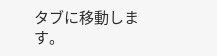タブに移動します。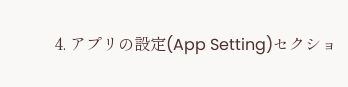4. アプリの設定(App Setting)セクショ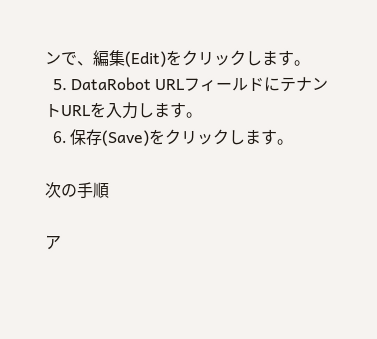ンで、編集(Edit)をクリックします。
  5. DataRobot URLフィールドにテナントURLを入力します。
  6. 保存(Save)をクリックします。

次の手順

ア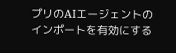プリのAIエージェントのインポートを有効にする